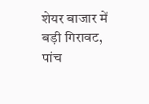शेयर बाजार में बड़ी गिरावट, पांच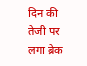दिन की तेजी पर लगा ब्रेक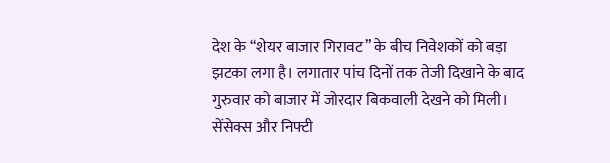देश के “शेयर बाजार गिरावट” के बीच निवेशकों को बड़ा झटका लगा है। लगातार पांच दिनों तक तेजी दिखाने के बाद गुरुवार को बाजार में जोरदार बिकवाली देखने को मिली। सेंसेक्स और निफ्टी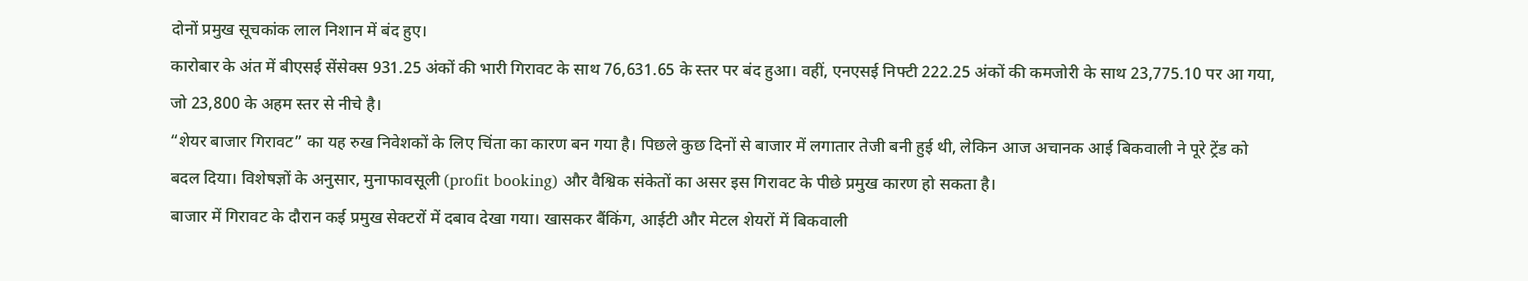दोनों प्रमुख सूचकांक लाल निशान में बंद हुए।
कारोबार के अंत में बीएसई सेंसेक्स 931.25 अंकों की भारी गिरावट के साथ 76,631.65 के स्तर पर बंद हुआ। वहीं, एनएसई निफ्टी 222.25 अंकों की कमजोरी के साथ 23,775.10 पर आ गया, जो 23,800 के अहम स्तर से नीचे है।
“शेयर बाजार गिरावट” का यह रुख निवेशकों के लिए चिंता का कारण बन गया है। पिछले कुछ दिनों से बाजार में लगातार तेजी बनी हुई थी, लेकिन आज अचानक आई बिकवाली ने पूरे ट्रेंड को बदल दिया। विशेषज्ञों के अनुसार, मुनाफावसूली (profit booking) और वैश्विक संकेतों का असर इस गिरावट के पीछे प्रमुख कारण हो सकता है।
बाजार में गिरावट के दौरान कई प्रमुख सेक्टरों में दबाव देखा गया। खासकर बैंकिंग, आईटी और मेटल शेयरों में बिकवाली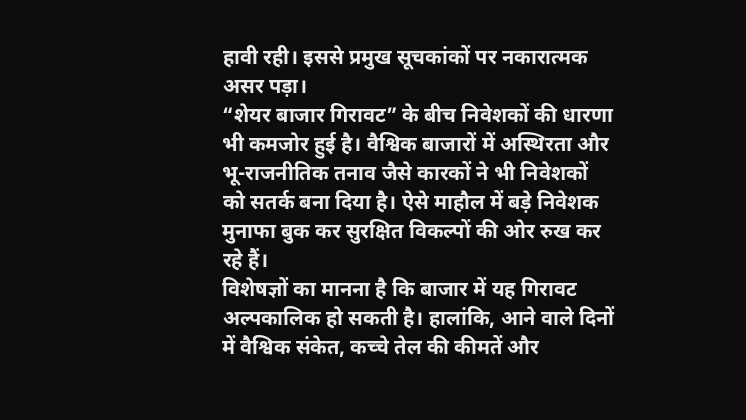हावी रही। इससे प्रमुख सूचकांकों पर नकारात्मक असर पड़ा।
“शेयर बाजार गिरावट” के बीच निवेशकों की धारणा भी कमजोर हुई है। वैश्विक बाजारों में अस्थिरता और भू-राजनीतिक तनाव जैसे कारकों ने भी निवेशकों को सतर्क बना दिया है। ऐसे माहौल में बड़े निवेशक मुनाफा बुक कर सुरक्षित विकल्पों की ओर रुख कर रहे हैं।
विशेषज्ञों का मानना है कि बाजार में यह गिरावट अल्पकालिक हो सकती है। हालांकि, आने वाले दिनों में वैश्विक संकेत, कच्चे तेल की कीमतें और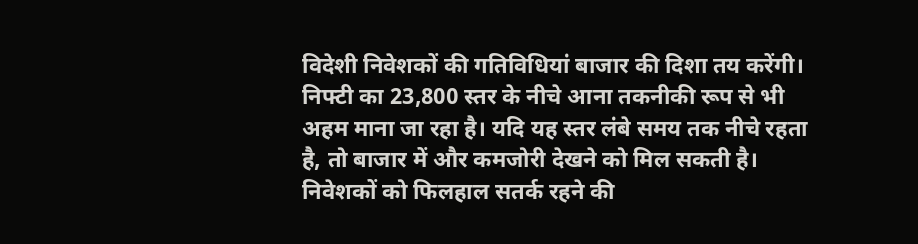विदेशी निवेशकों की गतिविधियां बाजार की दिशा तय करेंगी।
निफ्टी का 23,800 स्तर के नीचे आना तकनीकी रूप से भी अहम माना जा रहा है। यदि यह स्तर लंबे समय तक नीचे रहता है, तो बाजार में और कमजोरी देखने को मिल सकती है।
निवेशकों को फिलहाल सतर्क रहने की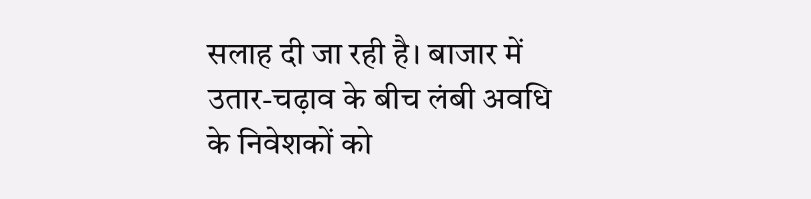सलाह दी जा रही है। बाजार में उतार-चढ़ाव के बीच लंबी अवधि के निवेशकों को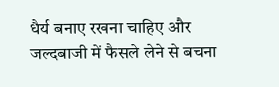धैर्य बनाए रखना चाहिए और जल्दबाजी में फैसले लेने से बचना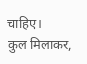चाहिए।
कुल मिलाकर,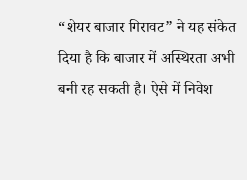“शेयर बाजार गिरावट” ने यह संकेत दिया है कि बाजार में अस्थिरता अभी बनी रह सकती है। ऐसे में निवेश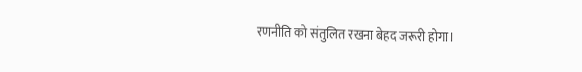रणनीति को संतुलित रखना बेहद जरूरी होगा।